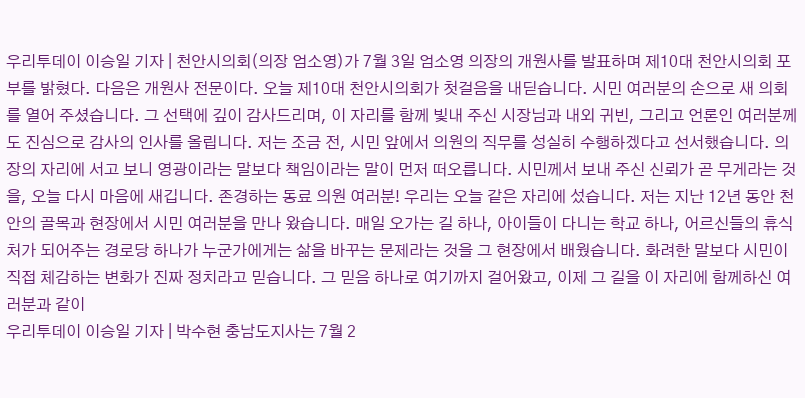우리투데이 이승일 기자 | 천안시의회(의장 엄소영)가 7월 3일 엄소영 의장의 개원사를 발표하며 제10대 천안시의회 포부를 밝혔다. 다음은 개원사 전문이다. 오늘 제10대 천안시의회가 첫걸음을 내딛습니다. 시민 여러분의 손으로 새 의회를 열어 주셨습니다. 그 선택에 깊이 감사드리며, 이 자리를 함께 빛내 주신 시장님과 내외 귀빈, 그리고 언론인 여러분께도 진심으로 감사의 인사를 올립니다. 저는 조금 전, 시민 앞에서 의원의 직무를 성실히 수행하겠다고 선서했습니다. 의장의 자리에 서고 보니 영광이라는 말보다 책임이라는 말이 먼저 떠오릅니다. 시민께서 보내 주신 신뢰가 곧 무게라는 것을, 오늘 다시 마음에 새깁니다. 존경하는 동료 의원 여러분! 우리는 오늘 같은 자리에 섰습니다. 저는 지난 12년 동안 천안의 골목과 현장에서 시민 여러분을 만나 왔습니다. 매일 오가는 길 하나, 아이들이 다니는 학교 하나, 어르신들의 휴식처가 되어주는 경로당 하나가 누군가에게는 삶을 바꾸는 문제라는 것을 그 현장에서 배웠습니다. 화려한 말보다 시민이 직접 체감하는 변화가 진짜 정치라고 믿습니다. 그 믿음 하나로 여기까지 걸어왔고, 이제 그 길을 이 자리에 함께하신 여러분과 같이
우리투데이 이승일 기자 | 박수현 충남도지사는 7월 2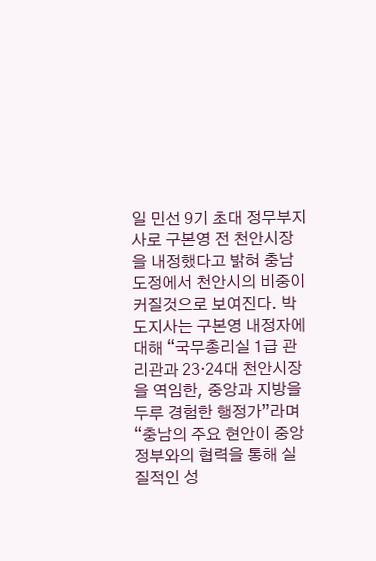일 민선 9기 초대 정무부지사로 구본영 전 천안시장을 내정했다고 밝혀 충남도정에서 천안시의 비중이 커질것으로 보여진다. 박 도지사는 구본영 내정자에 대해 “국무총리실 1급 관리관과 23·24대 천안시장을 역임한, 중앙과 지방을 두루 경험한 행정가”라며 “충남의 주요 현안이 중앙정부와의 협력을 통해 실질적인 성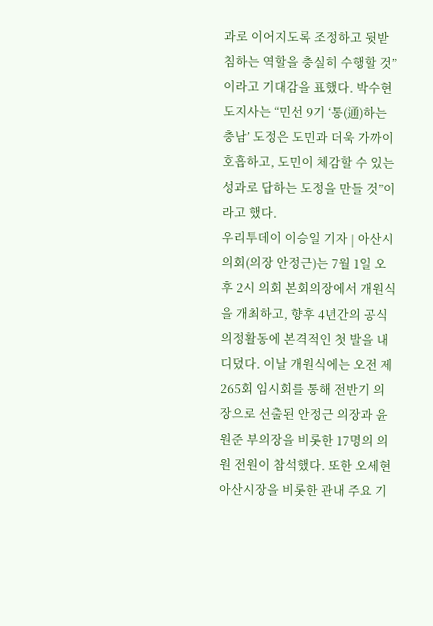과로 이어지도록 조정하고 뒷받침하는 역할을 충실히 수행할 것”이라고 기대감을 표했다. 박수현 도지사는 “민선 9기 ‘통(通)하는 충남’ 도정은 도민과 더욱 가까이 호흡하고, 도민이 체감할 수 있는 성과로 답하는 도정을 만들 것”이라고 했다.
우리투데이 이승일 기자 | 아산시의회(의장 안정근)는 7월 1일 오후 2시 의회 본회의장에서 개원식을 개최하고, 향후 4년간의 공식 의정활동에 본격적인 첫 발을 내디뎠다. 이날 개원식에는 오전 제265회 임시회를 통해 전반기 의장으로 선출된 안정근 의장과 윤원준 부의장을 비롯한 17명의 의원 전원이 참석했다. 또한 오세현 아산시장을 비롯한 관내 주요 기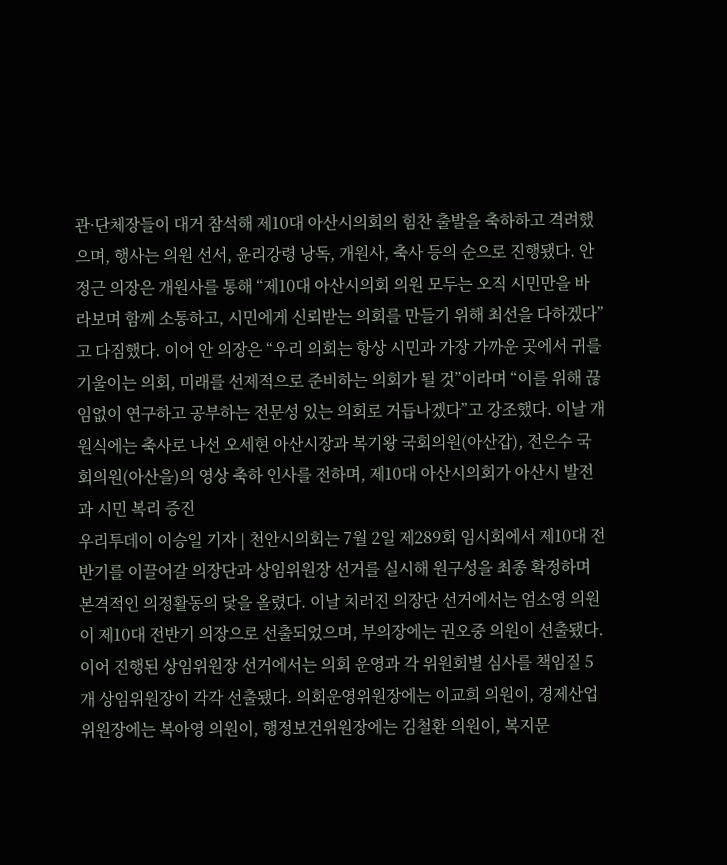관·단체장들이 대거 참석해 제10대 아산시의회의 힘찬 출발을 축하하고 격려했으며, 행사는 의원 선서, 윤리강령 낭독, 개원사, 축사 등의 순으로 진행됐다. 안정근 의장은 개원사를 통해 “제10대 아산시의회 의원 모두는 오직 시민만을 바라보며 함께 소통하고, 시민에게 신뢰받는 의회를 만들기 위해 최선을 다하겠다”고 다짐했다. 이어 안 의장은 “우리 의회는 항상 시민과 가장 가까운 곳에서 귀를 기울이는 의회, 미래를 선제적으로 준비하는 의회가 될 것”이라며 “이를 위해 끊임없이 연구하고 공부하는 전문성 있는 의회로 거듭나겠다”고 강조했다. 이날 개원식에는 축사로 나선 오세현 아산시장과 복기왕 국회의원(아산갑), 전은수 국회의원(아산을)의 영상 축하 인사를 전하며, 제10대 아산시의회가 아산시 발전과 시민 복리 증진
우리투데이 이승일 기자 | 천안시의회는 7월 2일 제289회 임시회에서 제10대 전반기를 이끌어갈 의장단과 상임위원장 선거를 실시해 원구성을 최종 확정하며 본격적인 의정활동의 닻을 올렸다. 이날 치러진 의장단 선거에서는 엄소영 의원이 제10대 전반기 의장으로 선출되었으며, 부의장에는 권오중 의원이 선출됐다. 이어 진행된 상임위원장 선거에서는 의회 운영과 각 위원회별 심사를 책임질 5개 상임위원장이 각각 선출됐다. 의회운영위원장에는 이교희 의원이, 경제산업위원장에는 복아영 의원이, 행정보건위원장에는 김철환 의원이, 복지문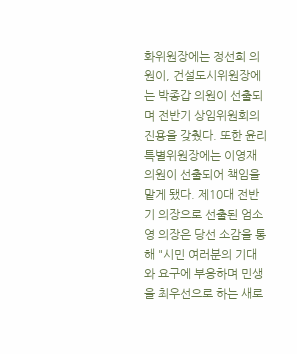화위원장에는 정선희 의원이, 건설도시위원장에는 박종갑 의원이 선출되며 전반기 상임위원회의 진용을 갖췄다. 또한 윤리특별위원장에는 이영재 의원이 선출되어 책임을 맡게 됐다. 제10대 전반기 의장으로 선출된 엄소영 의장은 당선 소감을 통해 "시민 여러분의 기대와 요구에 부응하며 민생을 최우선으로 하는 새로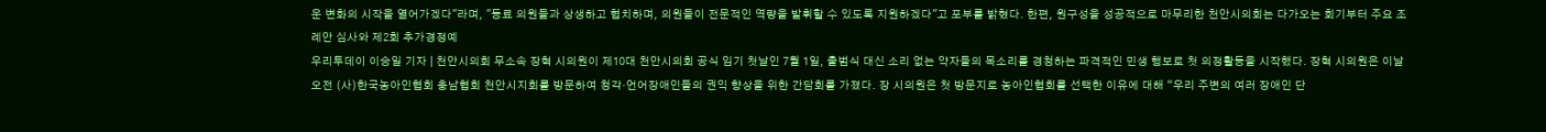운 변화의 시작을 열어가겠다"라며, "동료 의원들과 상생하고 협치하며, 의원들이 전문적인 역량을 발휘할 수 있도록 지원하겠다"고 포부를 밝혔다. 한편, 원구성을 성공적으로 마무리한 천안시의회는 다가오는 회기부터 주요 조례안 심사와 제2회 추가경정예
우리투데이 이승일 기자 | 천안시의회 무소속 장혁 시의원이 제10대 천안시의회 공식 임기 첫날인 7월 1일, 출범식 대신 소리 없는 약자들의 목소리를 경청하는 파격적인 민생 행보로 첫 의정활동을 시작했다. 장혁 시의원은 이날 오전 (사)한국농아인협회 충남협회 천안시지회를 방문하여 청각·언어장애인들의 권익 향상을 위한 간담회를 가졌다. 장 시의원은 첫 방문지로 농아인협회를 선택한 이유에 대해 “우리 주변의 여러 장애인 단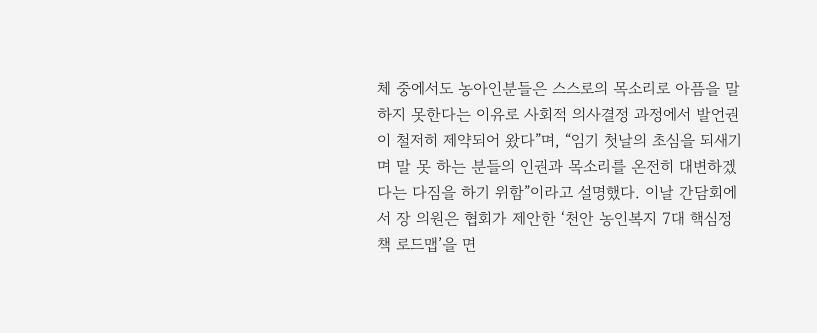체 중에서도 농아인분들은 스스로의 목소리로 아픔을 말하지 못한다는 이유로 사회적 의사결정 과정에서 발언권이 철저히 제약되어 왔다”며, “임기 첫날의 초심을 되새기며 말 못 하는 분들의 인권과 목소리를 온전히 대변하겠다는 다짐을 하기 위함”이라고 설명했다. 이날 간담회에서 장 의원은 협회가 제안한 ‘천안 농인복지 7대 핵심정책 로드맵’을 면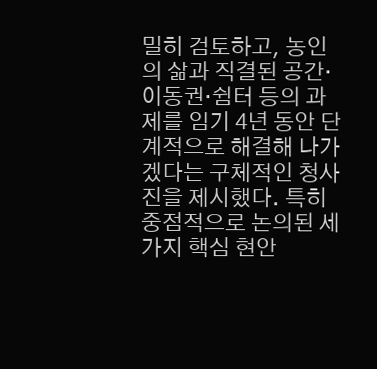밀히 검토하고, 농인의 삶과 직결된 공간·이동권·쉼터 등의 과제를 임기 4년 동안 단계적으로 해결해 나가겠다는 구체적인 청사진을 제시했다. 특히 중점적으로 논의된 세 가지 핵심 현안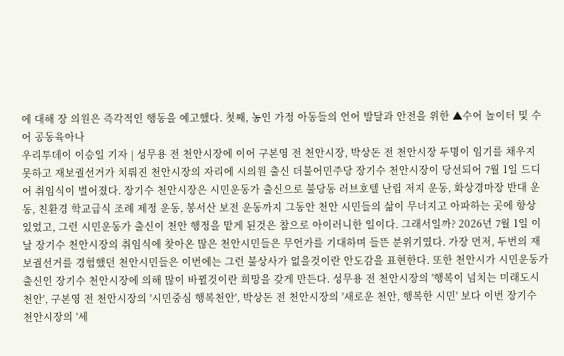에 대해 장 의원은 즉각적인 행동을 예고했다. 첫째, 농인 가정 아동들의 언어 발달과 안전을 위한 ▲수어 놀이터 및 수어 공동육아나
우리투데이 이승일 기자 | 성무용 전 천안시장에 이어 구본영 전 천안시장, 박상돈 전 천안시장 두명이 임기를 채우지 못하고 재보궐선거가 치뤄진 천안시장의 자리에 시의원 출신 더불어민주당 장기수 천안시장이 당선되어 7월 1일 드디어 취임식이 벌어졌다. 장기수 천안시장은 시민운동가 출신으로 불당동 러브호텔 난립 저지 운동, 화상경마장 반대 운동, 친환경 학교급식 조례 제정 운동, 봉서산 보전 운동까지 그동안 천안 시민들의 삶이 무너지고 아파하는 곳에 항상 있었고, 그런 시민운동가 출신이 천안 행정을 맡게 된것은 참으로 아이러니한 일이다. 그래서일까? 2026년 7월 1일 이날 장기수 천안시장의 취임식에 찾아온 많은 천안시민들은 무언가를 기대하며 들뜬 분위기였다. 가장 먼저, 두번의 재보궐선거를 경험했던 천안시민들은 이번에는 그런 불상사가 없을것이란 안도감을 표현한다. 또한 천안시가 시민운동가 출신인 장기수 천안시장에 의해 많이 바뀔것이란 희망을 갖게 만든다. 성무용 전 천안시장의 '행복이 넘치는 미래도시 천안', 구본영 전 천안시장의 '시민중심 행복천안', 박상돈 전 천안시장의 '새로운 천안, 행복한 시민' 보다 이번 장기수 천안시장의 '세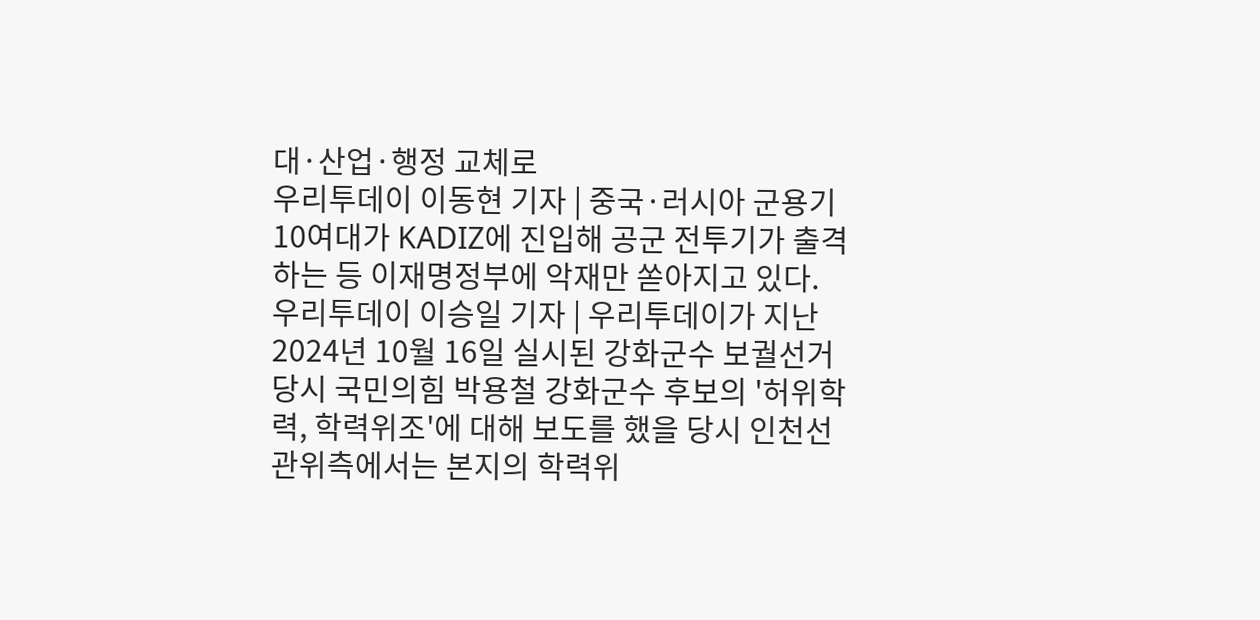대·산업·행정 교체로
우리투데이 이동현 기자 | 중국·러시아 군용기 10여대가 KADIZ에 진입해 공군 전투기가 출격하는 등 이재명정부에 악재만 쏟아지고 있다.
우리투데이 이승일 기자 | 우리투데이가 지난 2024년 10월 16일 실시된 강화군수 보궐선거 당시 국민의힘 박용철 강화군수 후보의 '허위학력, 학력위조'에 대해 보도를 했을 당시 인천선관위측에서는 본지의 학력위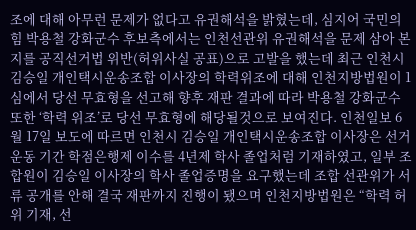조에 대해 아무런 문제가 없다고 유권해석을 밝혔는데, 심지어 국민의힘 박용철 강화군수 후보측에서는 인천선관위 유권해석을 문제 삼아 본지를 공직선거법 위반(허위사실 공표)으로 고발을 했는데 최근 인천시 김승일 개인택시운송조합 이사장의 학력위조에 대해 인천지방법원이 1심에서 당선 무효형을 선고해 향후 재판 결과에 따라 박용철 강화군수 또한 ‘학력 위조’로 당선 무효형에 해당될것으로 보여진다. 인천일보 6월 17일 보도에 따르면 인천시 김승일 개인택시운송조합 이사장은 선거운동 기간 학점은행제 이수를 4년제 학사 졸업처럼 기재하였고, 일부 조합원이 김승일 이사장의 학사 졸업증명을 요구했는데 조합 선관위가 서류 공개를 안해 결국 재판까지 진행이 됐으며 인천지방법원은 “학력 허위 기재, 선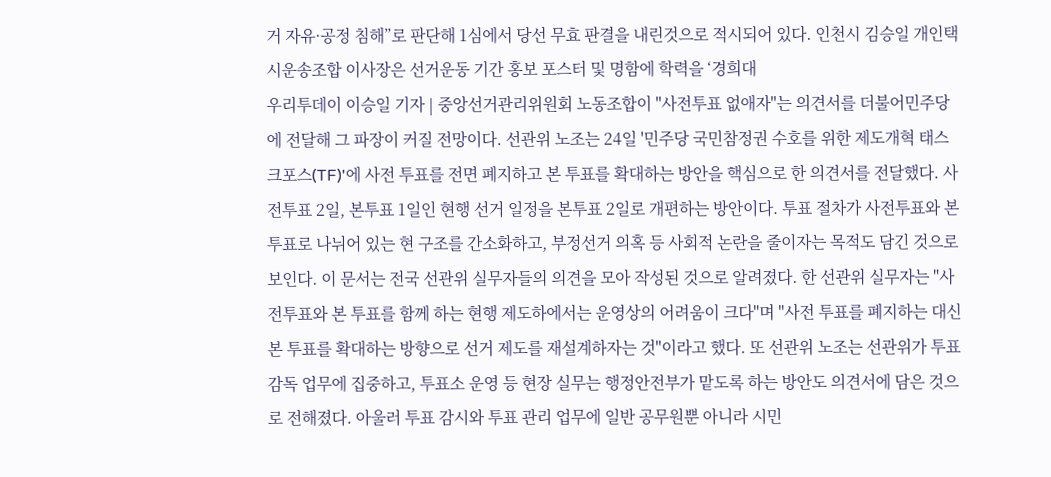거 자유·공정 침해”로 판단해 1심에서 당선 무효 판결을 내린것으로 적시되어 있다. 인천시 김승일 개인택시운송조합 이사장은 선거운동 기간 홍보 포스터 및 명함에 학력을 ‘경희대
우리투데이 이승일 기자 | 중앙선거관리위원회 노동조합이 "사전투표 없애자"는 의견서를 더불어민주당에 전달해 그 파장이 커질 전망이다. 선관위 노조는 24일 '민주당 국민참정권 수호를 위한 제도개혁 태스크포스(TF)'에 사전 투표를 전면 폐지하고 본 투표를 확대하는 방안을 핵심으로 한 의견서를 전달했다. 사전투표 2일, 본투표 1일인 현행 선거 일정을 본투표 2일로 개편하는 방안이다. 투표 절차가 사전투표와 본투표로 나뉘어 있는 현 구조를 간소화하고, 부정선거 의혹 등 사회적 논란을 줄이자는 목적도 담긴 것으로 보인다. 이 문서는 전국 선관위 실무자들의 의견을 모아 작성된 것으로 알려졌다. 한 선관위 실무자는 "사전투표와 본 투표를 함께 하는 현행 제도하에서는 운영상의 어려움이 크다"며 "사전 투표를 폐지하는 대신 본 투표를 확대하는 방향으로 선거 제도를 재설계하자는 것"이라고 했다. 또 선관위 노조는 선관위가 투표 감독 업무에 집중하고, 투표소 운영 등 현장 실무는 행정안전부가 맡도록 하는 방안도 의견서에 담은 것으로 전해졌다. 아울러 투표 감시와 투표 관리 업무에 일반 공무원뿐 아니라 시민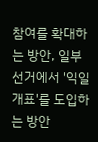참여를 확대하는 방안, 일부 선거에서 '익일 개표'를 도입하는 방안